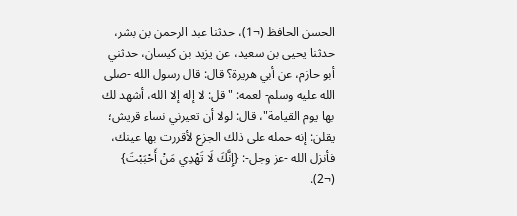الحسن الحافظ (¬1)، حدثنا عبد الرحمن بن بشر، حدثنا يحيى بن سعيد، عن يزيد بن كيسان، حدثني أبو حازم، عن أبي هريرة؟ قال: قال رسول الله -صلى الله عليه وسلم- لعمه: "قل: لا إله إلا الله، أشهد لك بها يوم القيامة"، قال: لولا أن تعيرني نساء قريش؛ يقلن: إنه حمله على ذلك الجزع لأقررت بها عينك، فأنزل الله -عز وجل-: {إِنَّكَ لَا تَهْدِي مَنْ أَحْبَبْتَ} (¬2).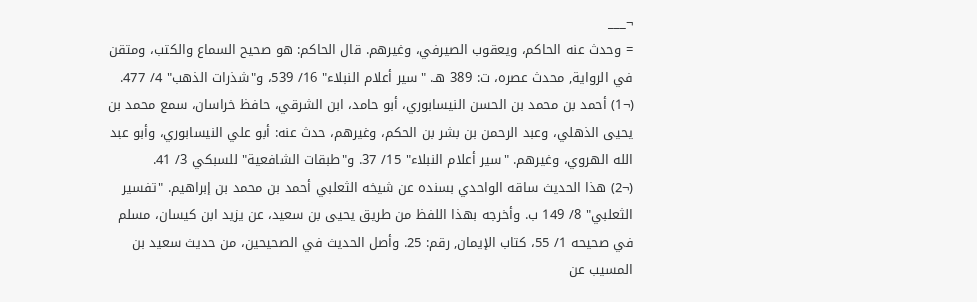¬___
= وحدث عنه الحاكم، ويعقوب الصيرفي، وغيرهم. قال الحاكم: هو صحيح السماع والكتب، ومتقن في الرواية, محدث عصره، ت: 389 هـ. "سير أعلام النبلاء" 16/ 539، و"شذرات الذهب" 4/ 477.
(¬1) أحمد بن محمد بن الحسن النيسابوري، أبو حامد، ابن الشرقي، حافظ خراسان، سمع محمد بن يحيى الذهلي، وعبد الرحمن بن بشر بن الحكم، وغيرهم، حدث عنه: أبو علي النيسابوري، وأبو عبد الله الهروي، وغيرهم. "سير أعلام النبلاء" 15/ 37. و"طبقات الشافعية" للسبكي 3/ 41.
(¬2) هذا الحديث ساقه الواحدي بسنده عن شيخه الثعلبي أحمد بن محمد بن إبراهيم. "تفسير الثعلبي" 8/ 149 ب. وأخرجه بهذا اللفظ من طريق يحيى بن سعيد، عن يزيد ابن كيسان، مسلم في صحيحه 1/ 55، كتاب الإيمان, رقم: 25. وأصل الحديث في الصحيحين، من حديث سعيد بن المسيب عن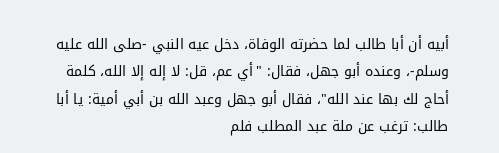أبيه أن أبا طالب لما حضرته الوفاة، دخل عيه النبي -صلى الله عليه وسلم-، وعنده أبو جهل، فقال: "أي عم، قل: لا إله إلا الله، كلمة أحاج لك بها عند الله"، فقال أبو جهل وعبد الله بن أبي أمية: يا أبا طالب: ترغب عن ملة عبد المطلب فلم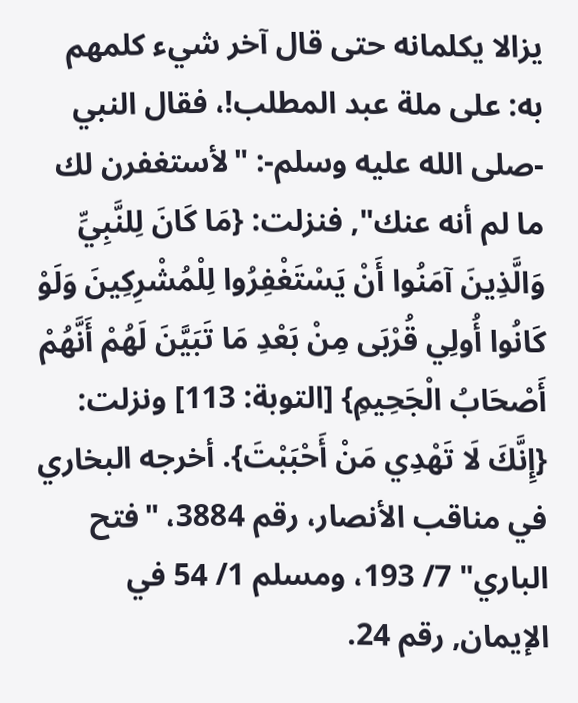يزالا يكلمانه حتى قال آخر شيء كلمهم به: على ملة عبد المطلب!، فقال النبي -صلى الله عليه وسلم-: "لأستغفرن لك ما لم أنه عنك", فنزلت: {مَا كَانَ لِلنَّبِيِّ وَالَّذِينَ آمَنُوا أَنْ يَسْتَغْفِرُوا لِلْمُشْرِكِينَ وَلَوْ كَانُوا أُولِي قُرْبَى مِنْ بَعْدِ مَا تَبَيَّنَ لَهُمْ أَنَّهُمْ أَصْحَابُ الْجَحِيمِ} [التوبة: 113] ونزلت: {إِنَّكَ لَا تَهْدِي مَنْ أَحْبَبْتَ}. أخرجه البخاري في مناقب الأنصار، رقم 3884، "فتح الباري" 7/ 193، ومسلم 1/ 54 في الإيمان, رقم 24.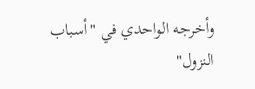وأخرجه الواحدي في "أسباب النزول"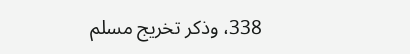338، وذكر تخريج مسلم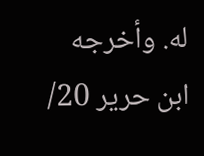له. وأخرجه ابن حرير 20/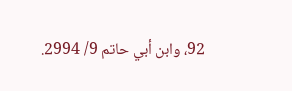92، وابن أبي حاتم 9/ 2994.